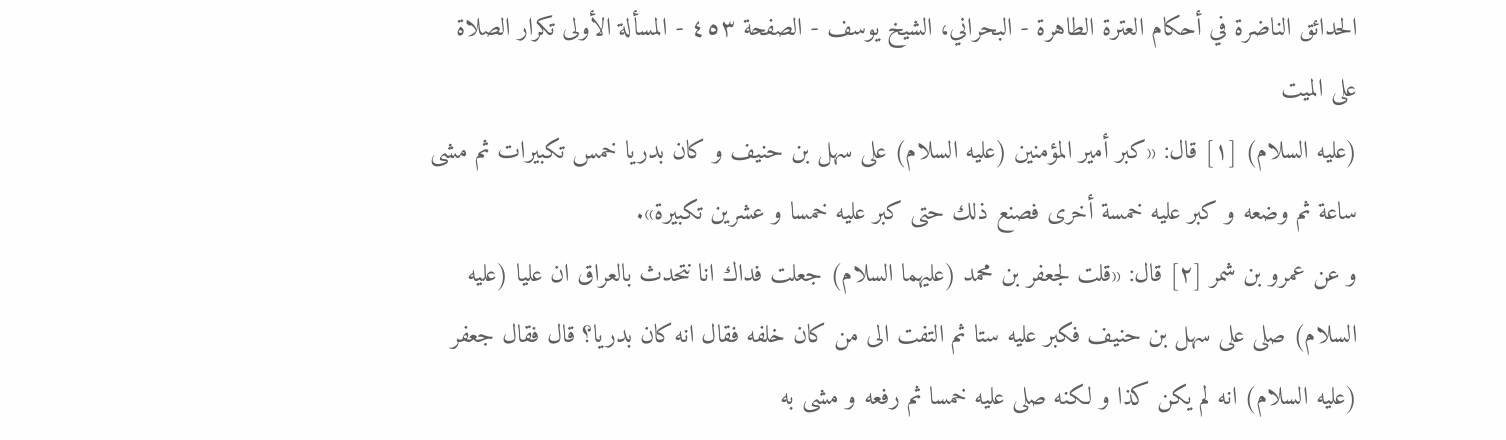الحدائق الناضرة في أحكام العترة الطاهرة - البحراني، الشيخ يوسف - الصفحة ٤٥٣ - المسألة الأولى تكرار الصلاة على الميت
(عليه السلام) [١] قال: «كبر أمير المؤمنين (عليه السلام) على سهل بن حنيف و كان بدريا خمس تكبيرات ثم مشى ساعة ثم وضعه و كبر عليه خمسة أخرى فصنع ذلك حتى كبر عليه خمسا و عشرين تكبيرة».
و عن عمرو بن شمر [٢] قال: «قلت لجعفر بن محمد (عليهما السلام) جعلت فداك انا نتحدث بالعراق ان عليا (عليه السلام) صلى على سهل بن حنيف فكبر عليه ستا ثم التفت الى من كان خلفه فقال انه كان بدريا؟ قال فقال جعفر (عليه السلام) انه لم يكن كذا و لكنه صلى عليه خمسا ثم رفعه و مشى به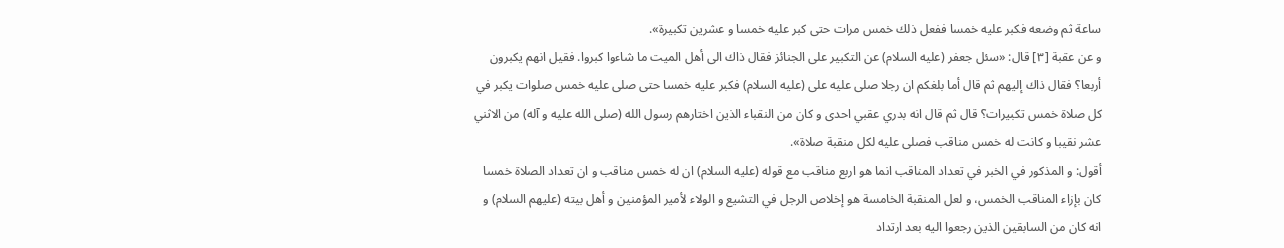ساعة ثم وضعه فكبر عليه خمسا ففعل ذلك خمس مرات حتى كبر عليه خمسا و عشرين تكبيرة».
و عن عقبة [٣] قال: «سئل جعفر (عليه السلام) عن التكبير على الجنائز فقال ذاك الى أهل الميت ما شاءوا كبروا. فقيل انهم يكبرون أربعا؟ فقال ذاك إليهم ثم قال أما بلغكم ان رجلا صلى عليه على (عليه السلام) فكبر عليه خمسا حتى صلى عليه خمس صلوات يكبر في كل صلاة خمس تكبيرات؟ قال ثم قال انه بدري عقبي احدى و كان من النقباء الذين اختارهم رسول الله (صلى الله عليه و آله) من الاثني عشر نقيبا و كانت له خمس مناقب فصلى عليه لكل منقبة صلاة».
أقول: و المذكور في الخبر في تعداد المناقب انما هو اربع مناقب مع قوله (عليه السلام) ان له خمس مناقب و ان تعداد الصلاة خمسا كان بإزاء المناقب الخمس، و لعل المنقبة الخامسة هو إخلاص الرجل في التشيع و الولاء لأمير المؤمنين و أهل بيته (عليهم السلام) و انه كان من السابقين الذين رجعوا اليه بعد ارتداد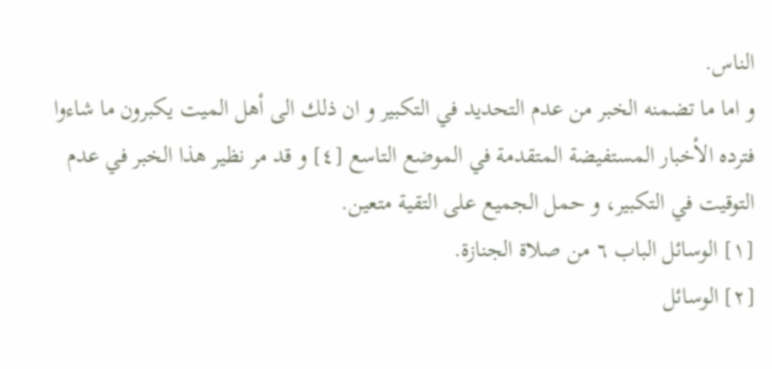الناس.
و اما ما تضمنه الخبر من عدم التحديد في التكبير و ان ذلك الى أهل الميت يكبرون ما شاءوا فترده الأخبار المستفيضة المتقدمة في الموضع التاسع [٤] و قد مر نظير هذا الخبر في عدم التوقيت في التكبير، و حمل الجميع على التقية متعين.
[١] الوسائل الباب ٦ من صلاة الجنازة.
[٢] الوسائل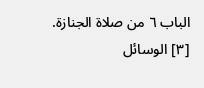الباب ٦ من صلاة الجنازة.
[٣] الوسائل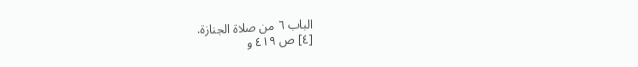الباب ٦ من صلاة الجنازة.
[٤] ص ٤١٩ و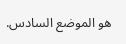هو الموضع السادس.